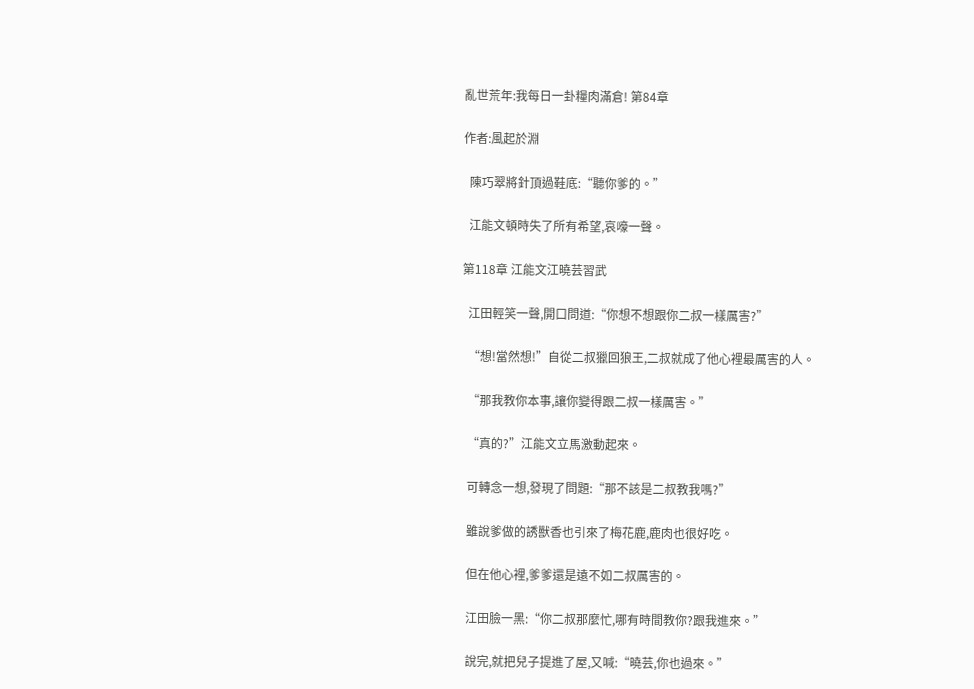亂世荒年:我每日一卦糧肉滿倉! 第84章

作者:風起於淵

  陳巧翠將針頂過鞋底:“聽你爹的。”

  江能文頓時失了所有希望,哀嚎一聲。

第118章 江能文江曉芸習武

  江田輕笑一聲,開口問道:“你想不想跟你二叔一樣厲害?”

  “想!當然想!”自從二叔獵回狼王,二叔就成了他心裡最厲害的人。

  “那我教你本事,讓你變得跟二叔一樣厲害。”

  “真的?”江能文立馬激動起來。

  可轉念一想,發現了問題:“那不該是二叔教我嗎?”

  雖說爹做的誘獸香也引來了梅花鹿,鹿肉也很好吃。

  但在他心裡,爹爹還是遠不如二叔厲害的。

  江田臉一黑:“你二叔那麼忙,哪有時間教你?跟我進來。”

  說完,就把兒子提進了屋,又喊:“曉芸,你也過來。”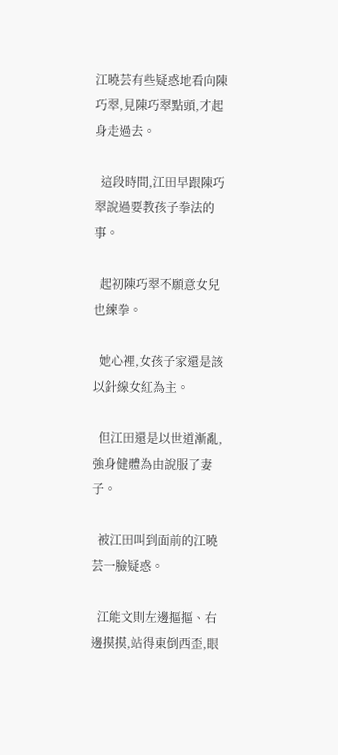江曉芸有些疑惑地看向陳巧翠,見陳巧翠點頭,才起身走過去。

  這段時間,江田早跟陳巧翠說過要教孩子拳法的事。

  起初陳巧翠不願意女兒也練拳。

  她心裡,女孩子家還是該以針線女紅為主。

  但江田還是以世道漸亂,強身健體為由說服了妻子。

  被江田叫到面前的江曉芸一臉疑惑。

  江能文則左邊摳摳、右邊摸摸,站得東倒西歪,眼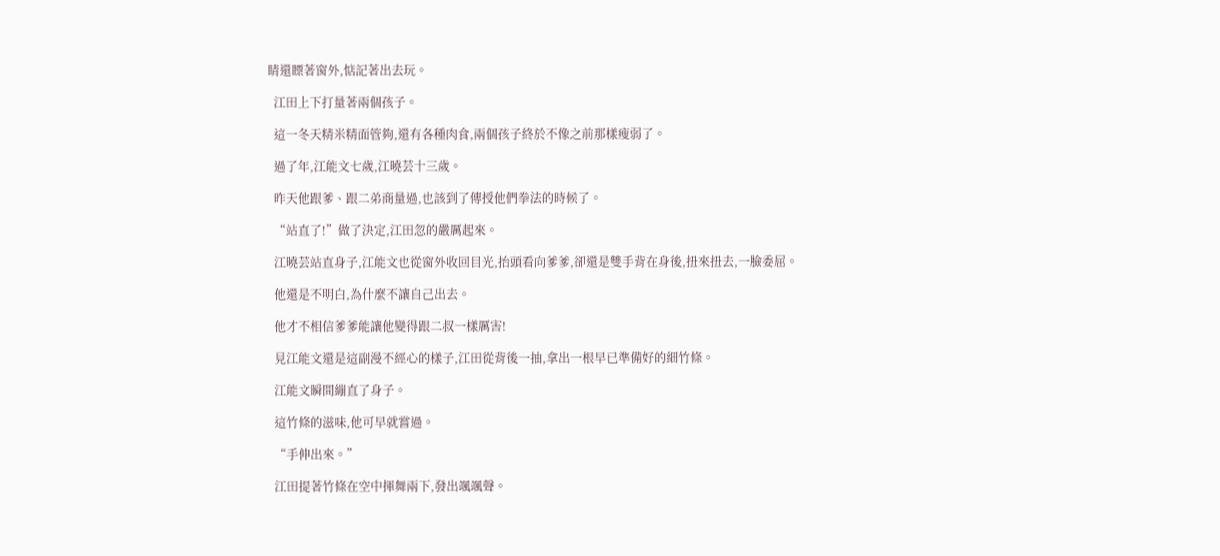睛還瞟著窗外,惦記著出去玩。

  江田上下打量著兩個孩子。

  這一冬天精米精面管夠,還有各種肉食,兩個孩子終於不像之前那樣瘦弱了。

  過了年,江能文七歲,江曉芸十三歲。

  昨天他跟爹、跟二弟商量過,也該到了傳授他們拳法的時候了。

  “站直了!”做了決定,江田忽的嚴厲起來。

  江曉芸站直身子,江能文也從窗外收回目光,抬頭看向爹爹,卻還是雙手背在身後,扭來扭去,一臉委屈。

  他還是不明白,為什麼不讓自己出去。

  他才不相信爹爹能讓他變得跟二叔一樣厲害!

  見江能文還是這副漫不經心的樣子,江田從背後一抽,拿出一根早已準備好的細竹條。

  江能文瞬間繃直了身子。

  這竹條的滋味,他可早就嘗過。

  “手伸出來。”

  江田提著竹條在空中揮舞兩下,發出颯颯聲。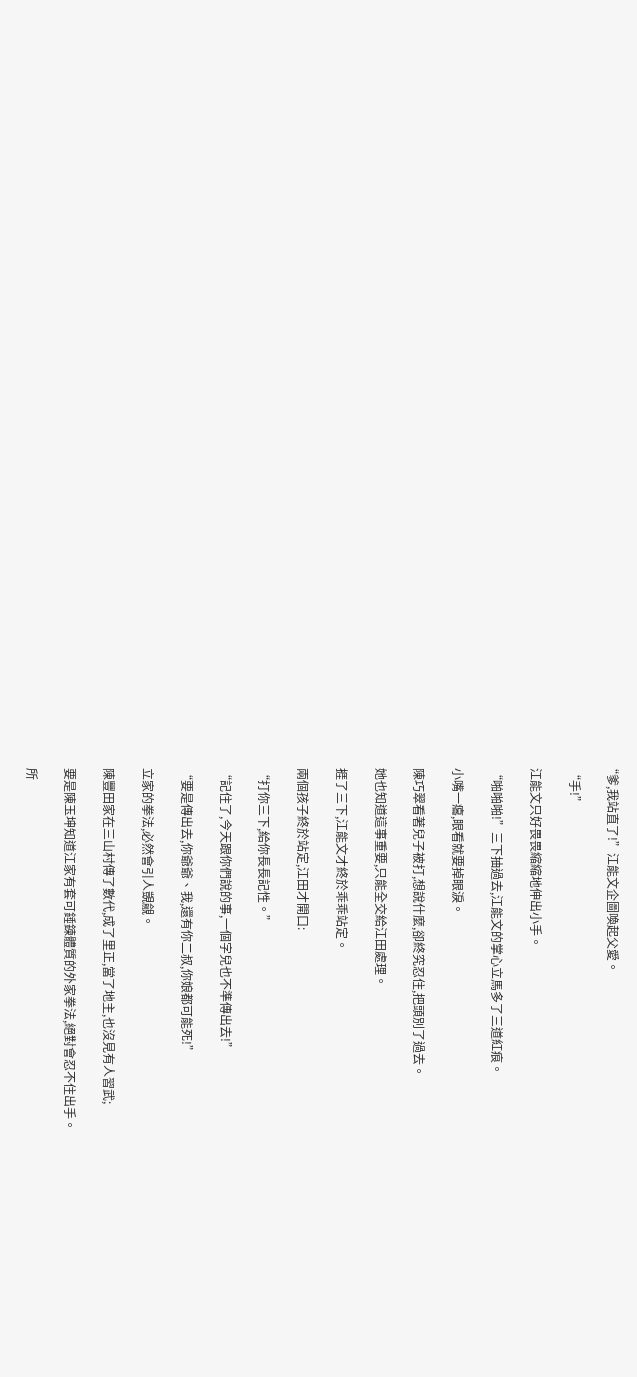“爹,我站直了!”江能文企圖喚起父愛。

  “手!”

  江能文只好畏畏縮縮地伸出小手。

  “啪啪啪!”三下抽過去,江能文的掌心立馬多了三道紅痕。

  小嘴一癟,眼看就要掉眼淚。

  陳巧翠看著兒子被打,想說什麼,卻終究忍住,把頭別了過去。

  她也知道這事重要,只能全交給江田處理。

  捱了三下,江能文才終於乖乖站定。

  兩個孩子終於站定,江田才開口:

  “打你三下,給你長長記性。”

  “記住了,今天跟你們說的事,一個字兒也不準傳出去!”

  “要是傳出去,你爺爺、我,還有你二叔,你娘都可能死!”

  立家的拳法,必然會引人覬覦。

  陳豐田家在三山村傳了數代,成了里正,當了地主,也沒見有人習武;

  要是陳玉坤知道江家有套可錘鍊體質的外家拳法,絕對會忍不住出手。

  所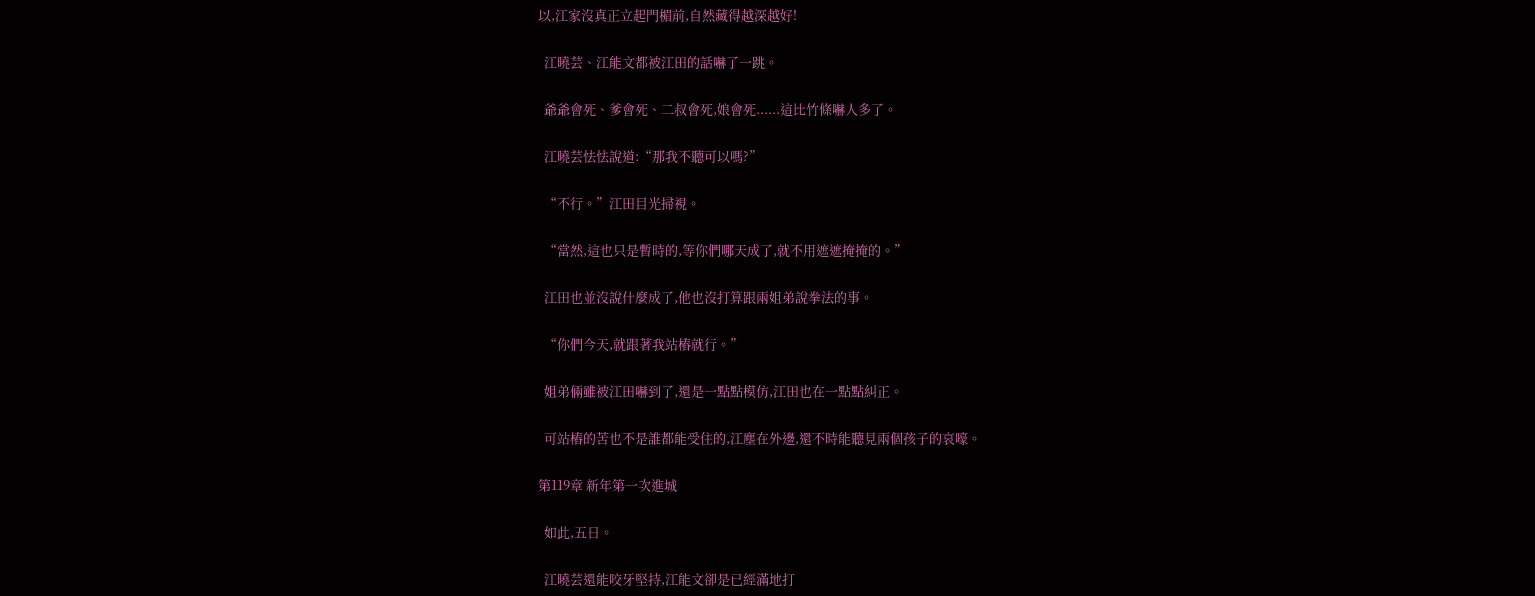以,江家沒真正立起門楣前,自然藏得越深越好!

  江曉芸、江能文都被江田的話嚇了一跳。

  爺爺會死、爹會死、二叔會死,娘會死......這比竹條嚇人多了。

  江曉芸怯怯說道:“那我不聽可以嗎?”

  “不行。”江田目光掃視。

  “當然,這也只是暫時的,等你們哪天成了,就不用遮遮掩掩的。”

  江田也並沒說什麼成了,他也沒打算跟兩姐弟說拳法的事。

  “你們今天,就跟著我站樁就行。”

  姐弟倆雖被江田嚇到了,還是一點點模仿,江田也在一點點糾正。

  可站樁的苦也不是誰都能受住的,江塵在外邊,還不時能聽見兩個孩子的哀嚎。

第119章 新年第一次進城

  如此,五日。

  江曉芸還能咬牙堅持,江能文卻是已經滿地打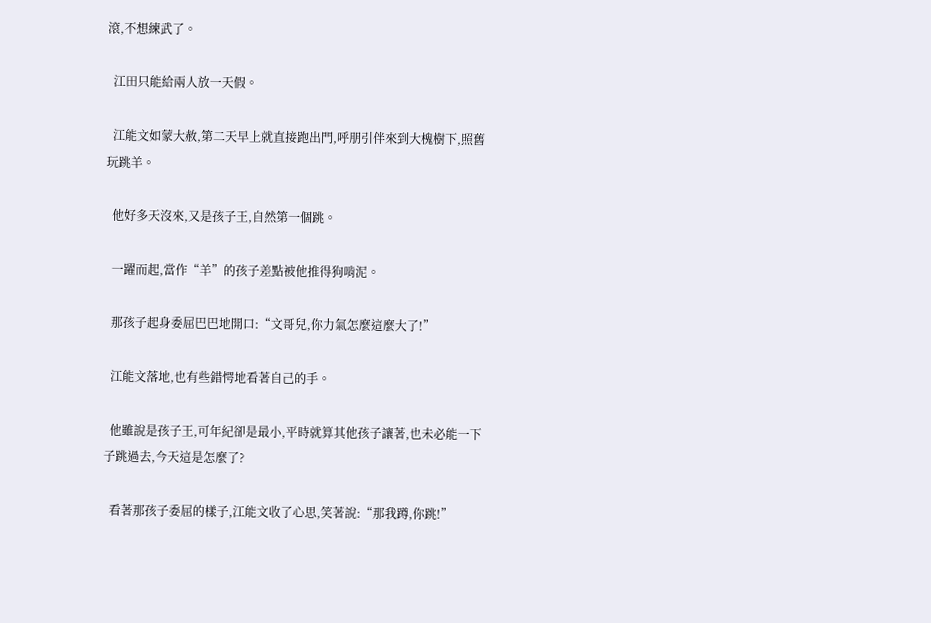滾,不想練武了。

  江田只能給兩人放一天假。

  江能文如蒙大赦,第二天早上就直接跑出門,呼朋引伴來到大槐樹下,照舊玩跳羊。

  他好多天沒來,又是孩子王,自然第一個跳。

  一躍而起,當作“羊”的孩子差點被他推得狗啃泥。

  那孩子起身委屈巴巴地開口:“文哥兒,你力氣怎麼這麼大了!”

  江能文落地,也有些錯愕地看著自己的手。

  他雖說是孩子王,可年紀卻是最小,平時就算其他孩子讓著,也未必能一下子跳過去,今天這是怎麼了?

  看著那孩子委屈的樣子,江能文收了心思,笑著說:“那我蹲,你跳!”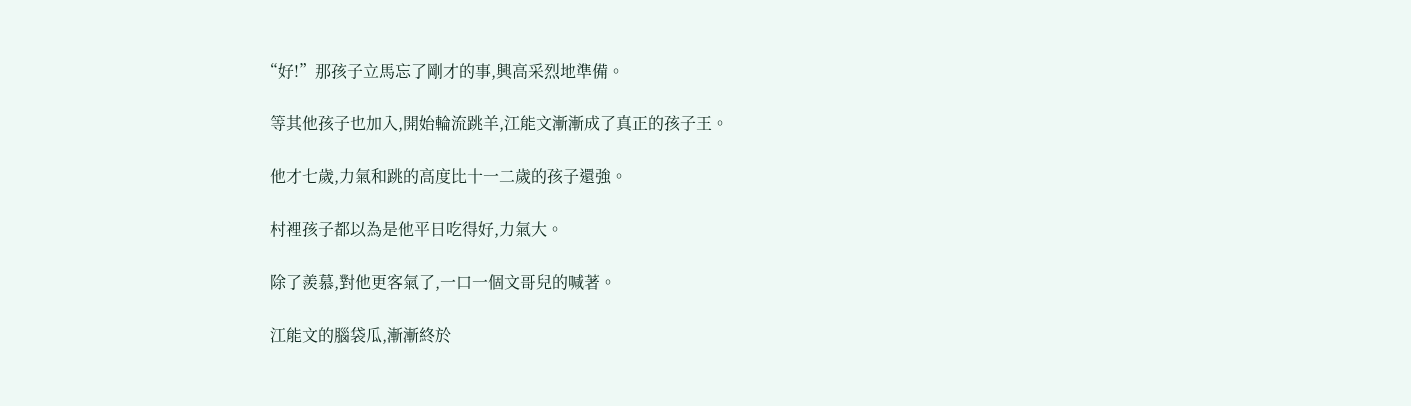“好!”那孩子立馬忘了剛才的事,興高采烈地準備。

  等其他孩子也加入,開始輪流跳羊,江能文漸漸成了真正的孩子王。

  他才七歲,力氣和跳的高度比十一二歲的孩子還強。

  村裡孩子都以為是他平日吃得好,力氣大。

  除了羨慕,對他更客氣了,一口一個文哥兒的喊著。

  江能文的腦袋瓜,漸漸終於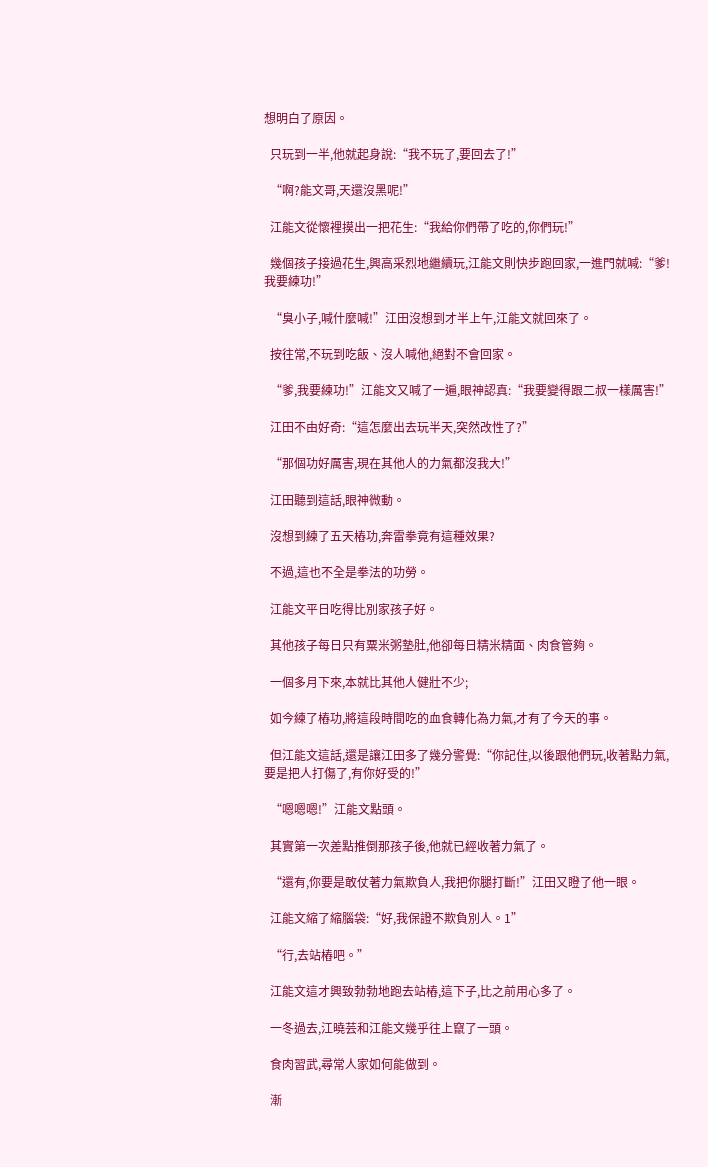想明白了原因。

  只玩到一半,他就起身說:“我不玩了,要回去了!”

  “啊?能文哥,天還沒黑呢!”

  江能文從懷裡摸出一把花生:“我給你們帶了吃的,你們玩!”

  幾個孩子接過花生,興高采烈地繼續玩,江能文則快步跑回家,一進門就喊:“爹!我要練功!”

  “臭小子,喊什麼喊!”江田沒想到才半上午,江能文就回來了。

  按往常,不玩到吃飯、沒人喊他,絕對不會回家。

  “爹,我要練功!”江能文又喊了一遍,眼神認真:“我要變得跟二叔一樣厲害!”

  江田不由好奇:“這怎麼出去玩半天,突然改性了?”

  “那個功好厲害,現在其他人的力氣都沒我大!”

  江田聽到這話,眼神微動。

  沒想到練了五天樁功,奔雷拳竟有這種效果?

  不過,這也不全是拳法的功勞。

  江能文平日吃得比別家孩子好。

  其他孩子每日只有粟米粥墊肚,他卻每日精米精面、肉食管夠。

  一個多月下來,本就比其他人健壯不少;

  如今練了樁功,將這段時間吃的血食轉化為力氣,才有了今天的事。

  但江能文這話,還是讓江田多了幾分警覺:“你記住,以後跟他們玩,收著點力氣,要是把人打傷了,有你好受的!”

  “嗯嗯嗯!”江能文點頭。

  其實第一次差點推倒那孩子後,他就已經收著力氣了。

  “還有,你要是敢仗著力氣欺負人,我把你腿打斷!”江田又瞪了他一眼。

  江能文縮了縮腦袋:“好,我保證不欺負別人。1”

  “行,去站樁吧。”

  江能文這才興致勃勃地跑去站樁,這下子,比之前用心多了。

  一冬過去,江曉芸和江能文幾乎往上竄了一頭。

  食肉習武,尋常人家如何能做到。

  漸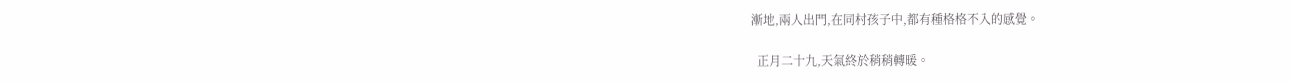漸地,兩人出門,在同村孩子中,都有種格格不入的感覺。

  正月二十九,天氣終於稍稍轉暖。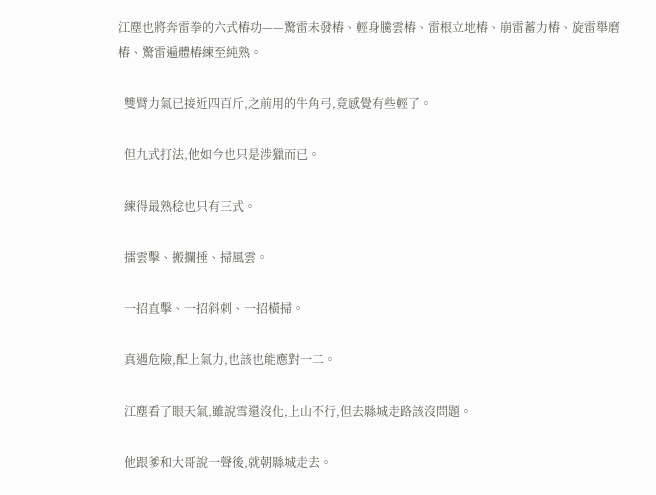江塵也將奔雷拳的六式樁功——驚雷未發樁、輕身騰雲樁、雷根立地樁、崩雷蓄力樁、旋雷舉磨樁、驚雷遍體樁練至純熟。

  雙臂力氣已接近四百斤,之前用的牛角弓,竟感覺有些輕了。

  但九式打法,他如今也只是涉獵而已。

  練得最熟稔也只有三式。

  擂雲擊、搬攔捶、掃風雲。

  一招直擊、一招斜刺、一招橫掃。

  真遇危險,配上氣力,也該也能應對一二。

  江塵看了眼天氣,雖說雪還沒化,上山不行,但去縣城走路該沒問題。

  他跟爹和大哥說一聲後,就朝縣城走去。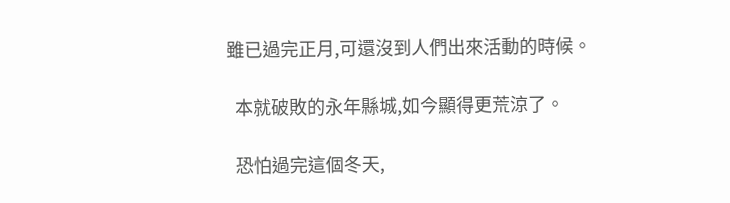雖已過完正月,可還沒到人們出來活動的時候。

  本就破敗的永年縣城,如今顯得更荒涼了。

  恐怕過完這個冬天,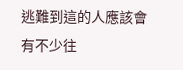逃難到這的人應該會有不少往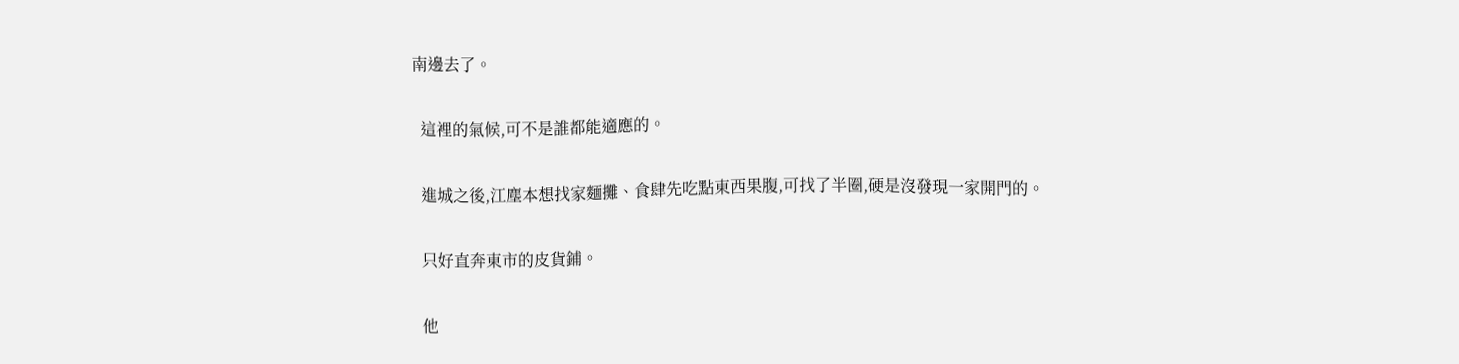南邊去了。

  這裡的氣候,可不是誰都能適應的。

  進城之後,江塵本想找家麵攤、食肆先吃點東西果腹,可找了半圈,硬是沒發現一家開門的。

  只好直奔東市的皮貨鋪。

  他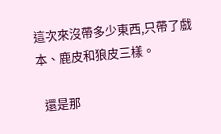這次來沒帶多少東西,只帶了戲本、鹿皮和狼皮三樣。

  還是那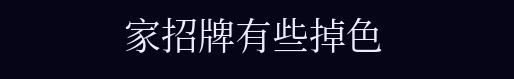家招牌有些掉色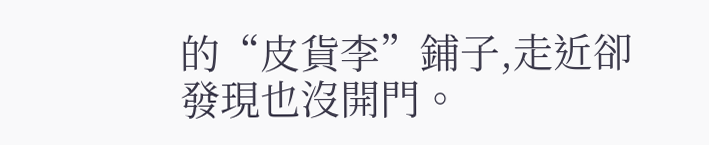的“皮貨李”鋪子,走近卻發現也沒開門。